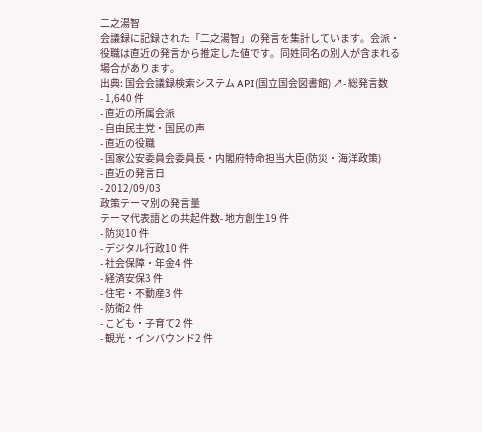二之湯智
会議録に記録された「二之湯智」の発言を集計しています。会派・役職は直近の発言から推定した値です。同姓同名の別人が含まれる場合があります。
出典: 国会会議録検索システム API(国立国会図書館) ↗- 総発言数
- 1,640 件
- 直近の所属会派
- 自由民主党・国民の声
- 直近の役職
- 国家公安委員会委員長・内閣府特命担当大臣(防災・海洋政策)
- 直近の発言日
- 2012/09/03
政策テーマ別の発言量
テーマ代表語との共起件数- 地方創生19 件
- 防災10 件
- デジタル行政10 件
- 社会保障・年金4 件
- 経済安保3 件
- 住宅・不動産3 件
- 防衛2 件
- こども・子育て2 件
- 観光・インバウンド2 件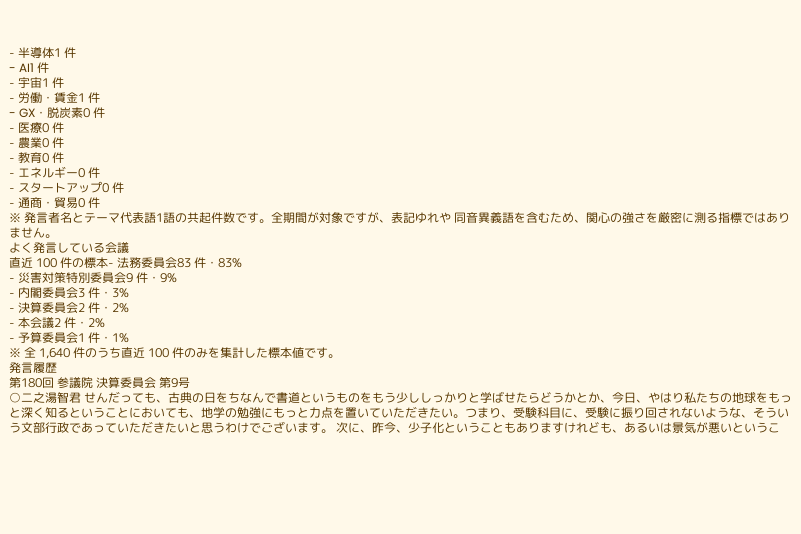- 半導体1 件
- AI1 件
- 宇宙1 件
- 労働・賃金1 件
- GX・脱炭素0 件
- 医療0 件
- 農業0 件
- 教育0 件
- エネルギー0 件
- スタートアップ0 件
- 通商・貿易0 件
※ 発言者名とテーマ代表語1語の共起件数です。全期間が対象ですが、表記ゆれや 同音異義語を含むため、関心の強さを厳密に測る指標ではありません。
よく発言している会議
直近 100 件の標本- 法務委員会83 件・83%
- 災害対策特別委員会9 件・9%
- 内閣委員会3 件・3%
- 決算委員会2 件・2%
- 本会議2 件・2%
- 予算委員会1 件・1%
※ 全 1,640 件のうち直近 100 件のみを集計した標本値です。
発言履歴
第180回 参議院 決算委員会 第9号
○二之湯智君 せんだっても、古典の日をちなんで書道というものをもう少ししっかりと学ばせたらどうかとか、今日、やはり私たちの地球をもっと深く知るということにおいても、地学の勉強にもっと力点を置いていただきたい。つまり、受験科目に、受験に振り回されないような、そういう文部行政であっていただきたいと思うわけでございます。 次に、昨今、少子化ということもありますけれども、あるいは景気が悪いというこ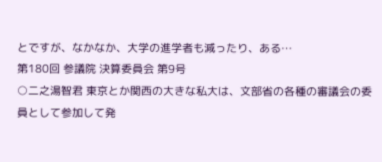とですが、なかなか、大学の進学者も減ったり、ある…
第180回 参議院 決算委員会 第9号
○二之湯智君 東京とか関西の大きな私大は、文部省の各種の審議会の委員として参加して発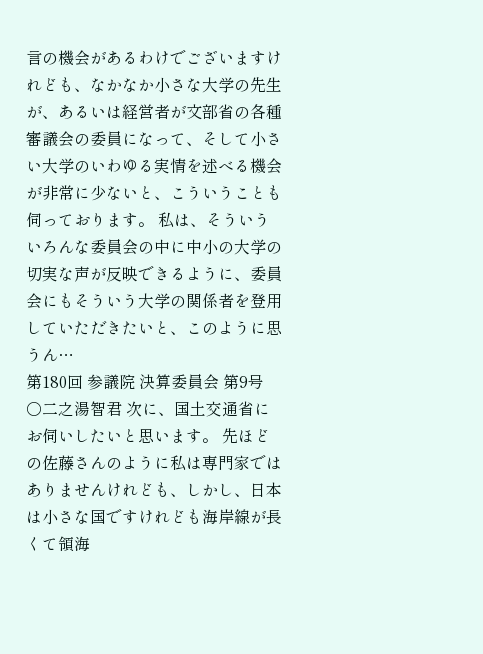言の機会があるわけでございますけれども、なかなか小さな大学の先生が、あるいは経営者が文部省の各種審議会の委員になって、そして小さい大学のいわゆる実情を述べる機会が非常に少ないと、こういうことも伺っております。 私は、そういういろんな委員会の中に中小の大学の切実な声が反映できるように、委員会にもそういう大学の関係者を登用していただきたいと、このように思うん…
第180回 参議院 決算委員会 第9号
○二之湯智君 次に、国土交通省にお伺いしたいと思います。 先ほどの佐藤さんのように私は専門家ではありませんけれども、しかし、日本は小さな国ですけれども海岸線が長くて領海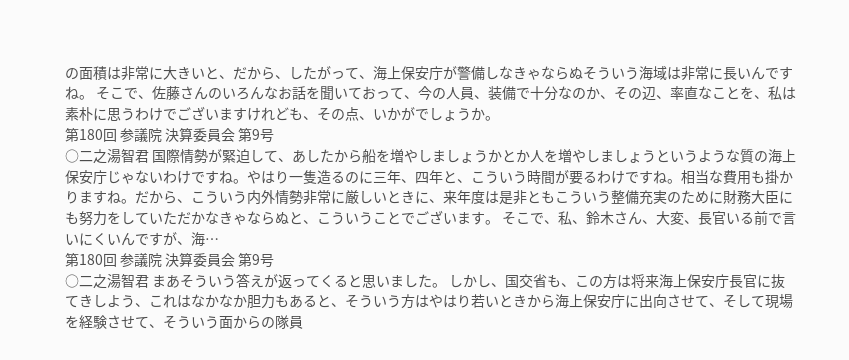の面積は非常に大きいと、だから、したがって、海上保安庁が警備しなきゃならぬそういう海域は非常に長いんですね。 そこで、佐藤さんのいろんなお話を聞いておって、今の人員、装備で十分なのか、その辺、率直なことを、私は素朴に思うわけでございますけれども、その点、いかがでしょうか。
第180回 参議院 決算委員会 第9号
○二之湯智君 国際情勢が緊迫して、あしたから船を増やしましょうかとか人を増やしましょうというような質の海上保安庁じゃないわけですね。やはり一隻造るのに三年、四年と、こういう時間が要るわけですね。相当な費用も掛かりますね。だから、こういう内外情勢非常に厳しいときに、来年度は是非ともこういう整備充実のために財務大臣にも努力をしていただかなきゃならぬと、こういうことでございます。 そこで、私、鈴木さん、大変、長官いる前で言いにくいんですが、海…
第180回 参議院 決算委員会 第9号
○二之湯智君 まあそういう答えが返ってくると思いました。 しかし、国交省も、この方は将来海上保安庁長官に抜てきしよう、これはなかなか胆力もあると、そういう方はやはり若いときから海上保安庁に出向させて、そして現場を経験させて、そういう面からの隊員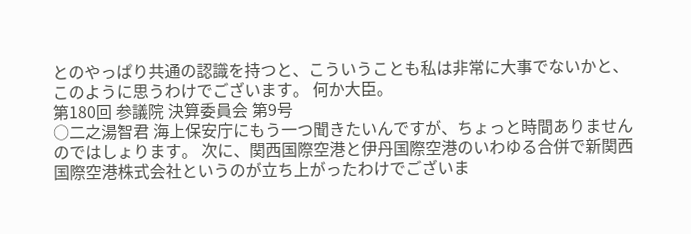とのやっぱり共通の認識を持つと、こういうことも私は非常に大事でないかと、このように思うわけでございます。 何か大臣。
第180回 参議院 決算委員会 第9号
○二之湯智君 海上保安庁にもう一つ聞きたいんですが、ちょっと時間ありませんのではしょります。 次に、関西国際空港と伊丹国際空港のいわゆる合併で新関西国際空港株式会社というのが立ち上がったわけでございま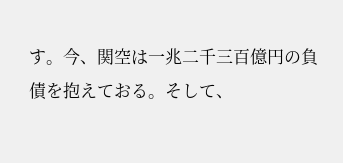す。今、関空は一兆二千三百億円の負債を抱えておる。そして、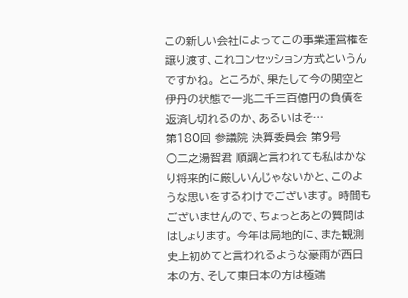この新しい会社によってこの事業運営権を譲り渡す、これコンセッション方式というんですかね。 ところが、果たして今の関空と伊丹の状態で一兆二千三百億円の負債を返済し切れるのか、あるいはそ…
第180回 参議院 決算委員会 第9号
○二之湯智君 順調と言われても私はかなり将来的に厳しいんじゃないかと、このような思いをするわけでございます。 時間もございませんので、ちょっとあとの質問ははしょります。 今年は局地的に、また観測史上初めてと言われるような豪雨が西日本の方、そして東日本の方は極端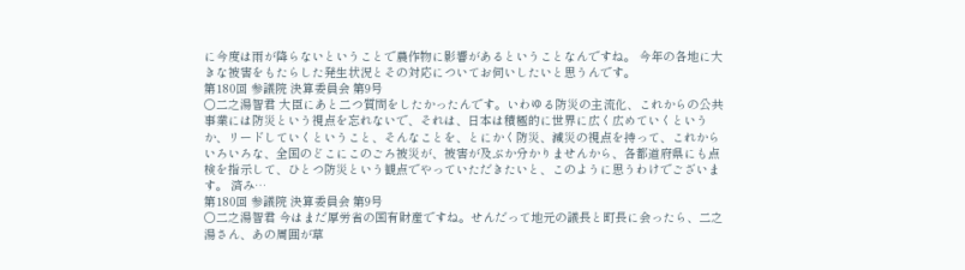に今度は雨が降らないということで農作物に影響があるということなんですね。 今年の各地に大きな被害をもたらした発生状況とその対応についてお伺いしたいと思うんです。
第180回 参議院 決算委員会 第9号
○二之湯智君 大臣にあと二つ質問をしたかったんです。いわゆる防災の主流化、これからの公共事業には防災という視点を忘れないで、それは、日本は積極的に世界に広く広めていくというか、リードしていくということ、そんなことを、とにかく防災、減災の視点を持って、これからいろいろな、全国のどこにこのごろ被災が、被害が及ぶか分かりませんから、各都道府県にも点検を指示して、ひとつ防災という観点でやっていただきたいと、このように思うわけでございます。 済み…
第180回 参議院 決算委員会 第9号
○二之湯智君 今はまだ厚労省の国有財産ですね。せんだって地元の議長と町長に会ったら、二之湯さん、あの周囲が草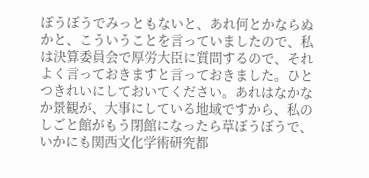ぼうぼうでみっともないと、あれ何とかならぬかと、こういうことを言っていましたので、私は決算委員会で厚労大臣に質問するので、それよく言っておきますと言っておきました。ひとつきれいにしておいてください。あれはなかなか景観が、大事にしている地域ですから、私のしごと館がもう閉館になったら草ぼうぼうで、いかにも関西文化学術研究都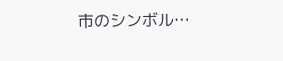市のシンボル…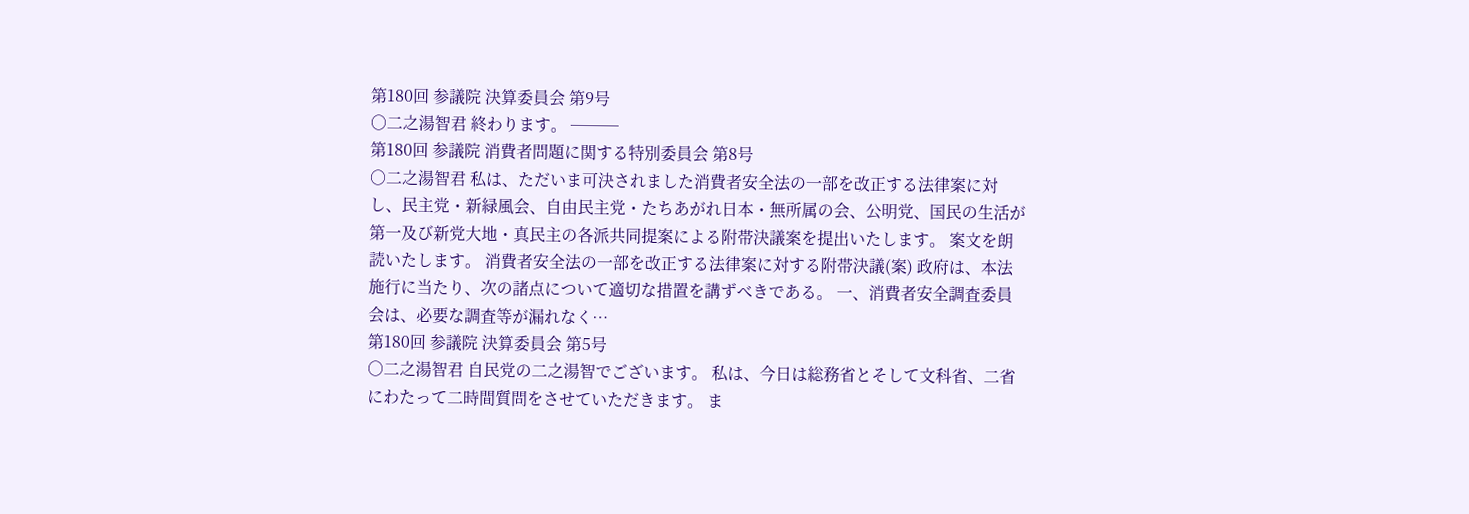第180回 参議院 決算委員会 第9号
○二之湯智君 終わります。 ───
第180回 参議院 消費者問題に関する特別委員会 第8号
○二之湯智君 私は、ただいま可決されました消費者安全法の一部を改正する法律案に対し、民主党・新緑風会、自由民主党・たちあがれ日本・無所属の会、公明党、国民の生活が第一及び新党大地・真民主の各派共同提案による附帯決議案を提出いたします。 案文を朗読いたします。 消費者安全法の一部を改正する法律案に対する附帯決議(案) 政府は、本法施行に当たり、次の諸点について適切な措置を講ずべきである。 一、消費者安全調査委員会は、必要な調査等が漏れなく…
第180回 参議院 決算委員会 第5号
○二之湯智君 自民党の二之湯智でございます。 私は、今日は総務省とそして文科省、二省にわたって二時間質問をさせていただきます。 ま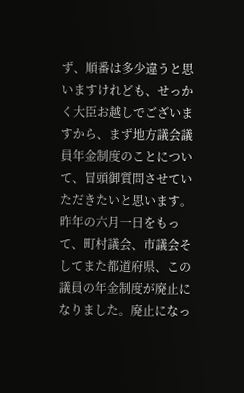ず、順番は多少違うと思いますけれども、せっかく大臣お越しでございますから、まず地方議会議員年金制度のことについて、冒頭御質問させていただきたいと思います。 昨年の六月一日をもって、町村議会、市議会そしてまた都道府県、この議員の年金制度が廃止になりました。廃止になっ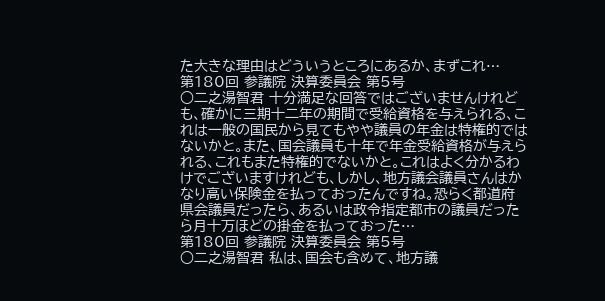た大きな理由はどういうところにあるか、まずこれ…
第180回 参議院 決算委員会 第5号
○二之湯智君 十分満足な回答ではございませんけれども、確かに三期十二年の期間で受給資格を与えられる、これは一般の国民から見てもやや議員の年金は特権的ではないかと。また、国会議員も十年で年金受給資格が与えられる、これもまた特権的でないかと。これはよく分かるわけでございますけれども、しかし、地方議会議員さんはかなり高い保険金を払っておったんですね。恐らく都道府県会議員だったら、あるいは政令指定都市の議員だったら月十万ほどの掛金を払っておった…
第180回 参議院 決算委員会 第5号
○二之湯智君 私は、国会も含めて、地方議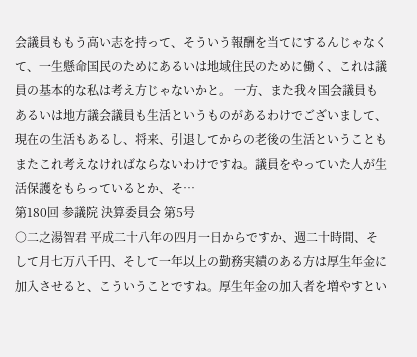会議員ももう高い志を持って、そういう報酬を当てにするんじゃなくて、一生懸命国民のためにあるいは地域住民のために働く、これは議員の基本的な私は考え方じゃないかと。 一方、また我々国会議員もあるいは地方議会議員も生活というものがあるわけでございまして、現在の生活もあるし、将来、引退してからの老後の生活ということもまたこれ考えなければならないわけですね。議員をやっていた人が生活保護をもらっているとか、そ…
第180回 参議院 決算委員会 第5号
○二之湯智君 平成二十八年の四月一日からですか、週二十時間、そして月七万八千円、そして一年以上の勤務実績のある方は厚生年金に加入させると、こういうことですね。厚生年金の加入者を増やすとい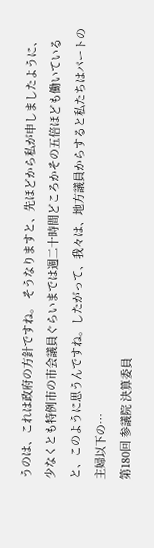うのは、これは政府の方針ですね。 そうなりますと、先ほどから私が申しましたように、少なくとも特例市の市会議員ぐらいまでは週二十時間どころかその五倍ほども働いていると、このように思うんですね。したがって、我々は、地方議員からすると私たちはパートの主婦以下の…
第180回 参議院 決算委員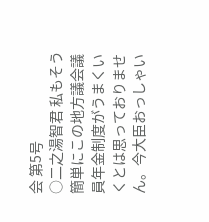会 第5号
○二之湯智君 私もそう簡単にこの地方議会議員年金制度がうまくいくとは思っておりません。今大臣おっしゃい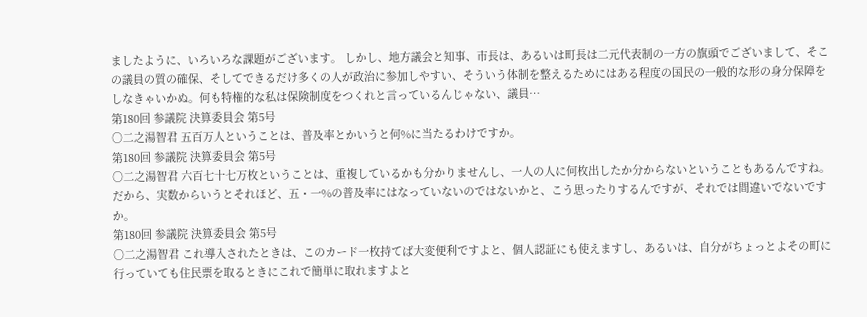ましたように、いろいろな課題がございます。 しかし、地方議会と知事、市長は、あるいは町長は二元代表制の一方の旗頭でございまして、そこの議員の質の確保、そしてできるだけ多くの人が政治に参加しやすい、そういう体制を整えるためにはある程度の国民の一般的な形の身分保障をしなきゃいかぬ。何も特権的な私は保険制度をつくれと言っているんじゃない、議員…
第180回 参議院 決算委員会 第5号
○二之湯智君 五百万人ということは、普及率とかいうと何%に当たるわけですか。
第180回 参議院 決算委員会 第5号
○二之湯智君 六百七十七万枚ということは、重複しているかも分かりませんし、一人の人に何枚出したか分からないということもあるんですね。だから、実数からいうとそれほど、五・一%の普及率にはなっていないのではないかと、こう思ったりするんですが、それでは間違いでないですか。
第180回 参議院 決算委員会 第5号
○二之湯智君 これ導入されたときは、このカード一枚持てば大変便利ですよと、個人認証にも使えますし、あるいは、自分がちょっとよその町に行っていても住民票を取るときにこれで簡単に取れますよと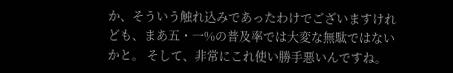か、そういう触れ込みであったわけでございますけれども、まあ五・一%の普及率では大変な無駄ではないかと。 そして、非常にこれ使い勝手悪いんですね。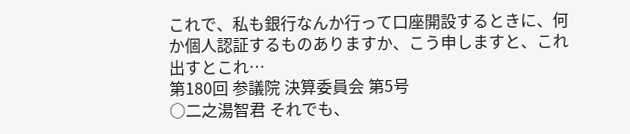これで、私も銀行なんか行って口座開設するときに、何か個人認証するものありますか、こう申しますと、これ出すとこれ…
第180回 参議院 決算委員会 第5号
○二之湯智君 それでも、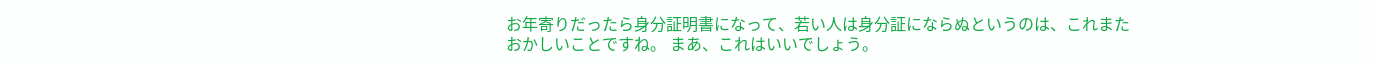お年寄りだったら身分証明書になって、若い人は身分証にならぬというのは、これまたおかしいことですね。 まあ、これはいいでしょう。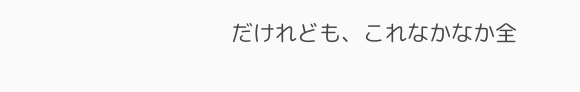だけれども、これなかなか全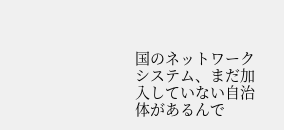国のネットワークシステム、まだ加入していない自治体があるんで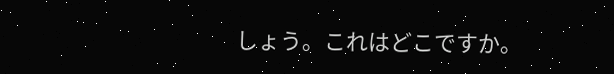しょう。これはどこですか。